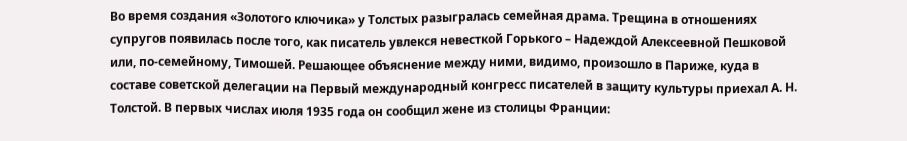Во время создания «Золотого ключика» у Толстых разыгралась семейная драма. Трещина в отношениях супругов появилась после того, как писатель увлекся невесткой Горького – Надеждой Алексеевной Пешковой или, по-семейному, Тимошей. Решающее объяснение между ними, видимо, произошло в Париже, куда в составе советской делегации на Первый международный конгресс писателей в защиту культуры приехал А. Н. Толстой. В первых числах июля 1935 года он сообщил жене из столицы Франции: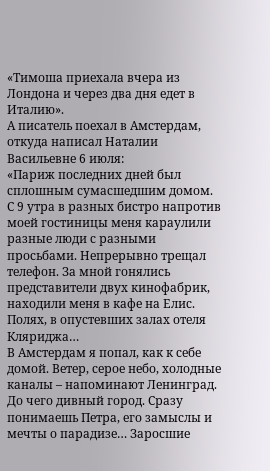«Тимоша приехала вчера из Лондона и через два дня едет в Италию».
А писатель поехал в Амстердам, откуда написал Наталии Васильевне 6 июля:
«Париж последних дней был сплошным сумасшедшим домом. С 9 утра в разных бистро напротив моей гостиницы меня караулили разные люди с разными просьбами. Непрерывно трещал телефон. За мной гонялись представители двух кинофабрик, находили меня в кафе на Елис. Полях, в опустевших залах отеля Кляриджа…
В Амстердам я попал, как к себе домой. Ветер, серое небо, холодные каналы – напоминают Ленинград. До чего дивный город. Сразу понимаешь Петра, его замыслы и мечты о парадизе… Заросшие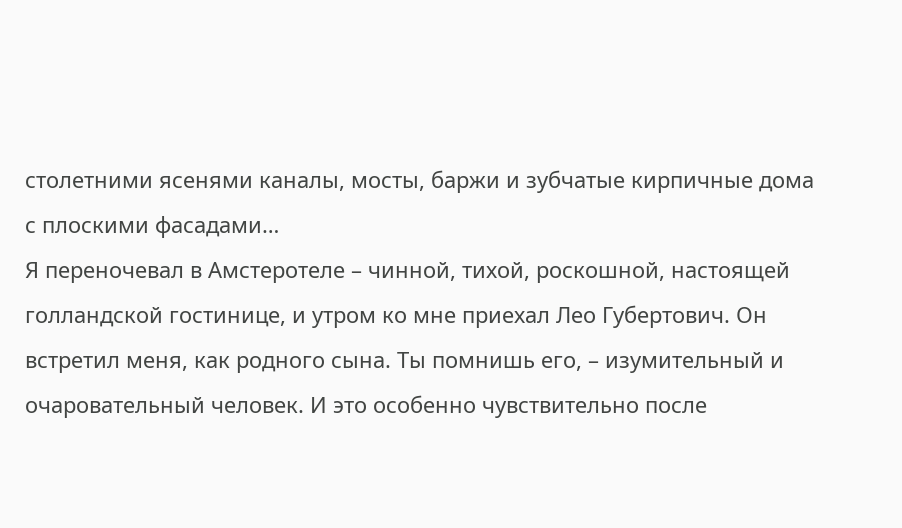столетними ясенями каналы, мосты, баржи и зубчатые кирпичные дома с плоскими фасадами…
Я переночевал в Амстеротеле – чинной, тихой, роскошной, настоящей голландской гостинице, и утром ко мне приехал Лео Губертович. Он встретил меня, как родного сына. Ты помнишь его, – изумительный и очаровательный человек. И это особенно чувствительно после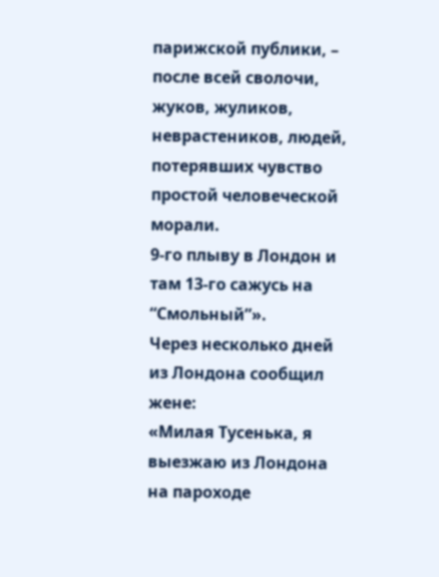парижской публики, – после всей сволочи, жуков, жуликов, неврастеников, людей, потерявших чувство простой человеческой морали.
9-го плыву в Лондон и там 13-го сажусь на “Смольный”».
Через несколько дней из Лондона сообщил жене:
«Милая Тусенька, я выезжаю из Лондона на пароходе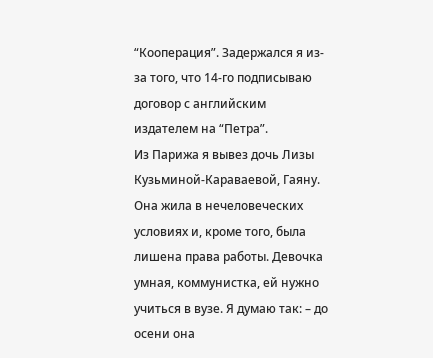“Кооперация”. Задержался я из-за того, что 14-го подписываю договор с английским издателем на “Петра”.
Из Парижа я вывез дочь Лизы Кузьминой-Караваевой, Гаяну. Она жила в нечеловеческих условиях и, кроме того, была лишена права работы. Девочка умная, коммунистка, ей нужно учиться в вузе. Я думаю так: – до осени она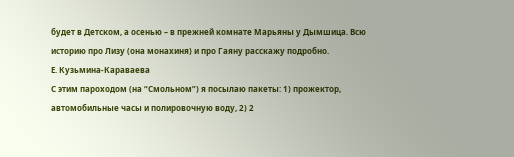будет в Детском, а осенью – в прежней комнате Марьяны у Дымшица. Всю историю про Лизу (она монахиня) и про Гаяну расскажу подробно.
Е. Кузьмина-Караваева
С этим пароходом (на “Смольном”) я посылаю пакеты: 1) прожектор, автомобильные часы и полировочную воду, 2) 2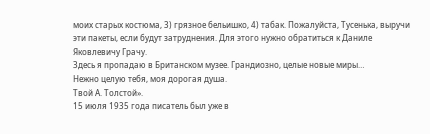моих старых костюма, 3) грязное бельишко, 4) табак. Пожалуйста, Тусенька, выручи эти пакеты, если будут затруднения. Для этого нужно обратиться к Даниле Яковлевичу Грачу.
Здесь я пропадаю в Британском музее. Грандиозно, целые новые миры…
Нежно целую тебя, моя дорогая душа.
Твой А. Толстой».
15 июля 1935 года писатель был уже в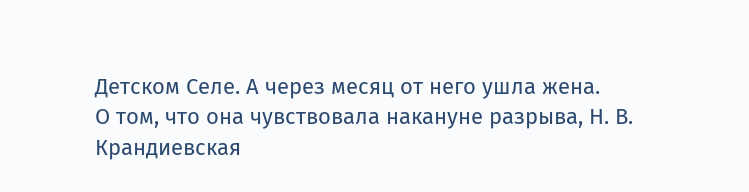Детском Селе. А через месяц от него ушла жена.
О том, что она чувствовала накануне разрыва, Н. В. Крандиевская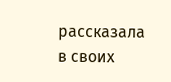рассказала в своих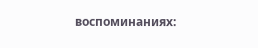воспоминаниях: